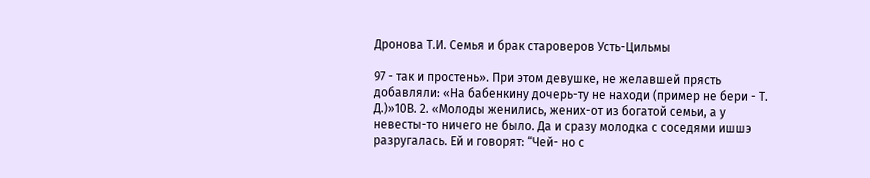Дронова Т.И. Семья и брак староверов Усть-Цильмы

97 - так и простень». При этом девушке, не желавшей прясть добавляли: «На бабенкину дочерь-ту не находи (пример не бери - Т. Д.)»10В. 2. «Молоды женились, жених-от из богатой семьи, а у невесты-то ничего не было. Да и сразу молодка с соседями ишшэ разругалась. Ей и говорят: “Чей- но с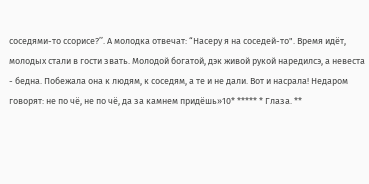соседями-то ссорисе?’’. А молодка отвечат: “Насеру я на соседей-то". Время идёт, молодых стали в гости звать. Молодой богатой, дэк живой рукой наредилсэ, а невеста - бедна. Побежала она к людям, к соседям, а те и не дали. Вот и насрала! Недаром говорят: не по чё, не по чё, да за камнем придёшь»10* ***** * Глаза. **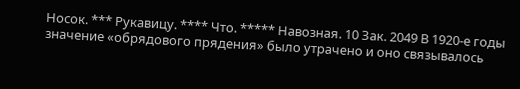Носок. *** Рукавицу. **** Что. ***** Навозная. 10 Зак. 2049 В 1920-е годы значение «обрядового прядения» было утрачено и оно связывалось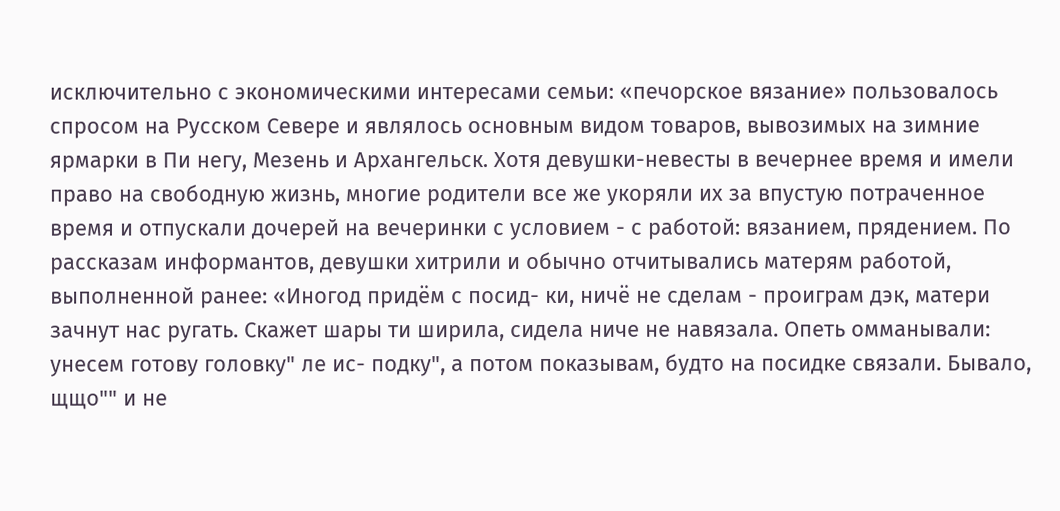исключительно с экономическими интересами семьи: «печорское вязание» пользовалось спросом на Русском Севере и являлось основным видом товаров, вывозимых на зимние ярмарки в Пи негу, Мезень и Архангельск. Хотя девушки-невесты в вечернее время и имели право на свободную жизнь, многие родители все же укоряли их за впустую потраченное время и отпускали дочерей на вечеринки с условием - с работой: вязанием, прядением. По рассказам информантов, девушки хитрили и обычно отчитывались матерям работой, выполненной ранее: «Иногод придём с посид- ки, ничё не сделам - проиграм дэк, матери зачнут нас ругать. Скажет шары ти ширила, сидела ниче не навязала. Опеть омманывали: унесем готову головку" ле ис- подку", а потом показывам, будто на посидке связали. Бывало, щщо"" и не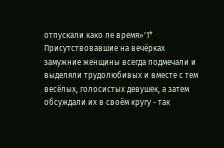отпускали како ле время»'1* Присутствовавшие на вечёрках замужние женщины всегда подмечали и выделяли трудолюбивых и вместе с тем весёлых, голосистых девушек, а затем обсуждали их в своём кругу - так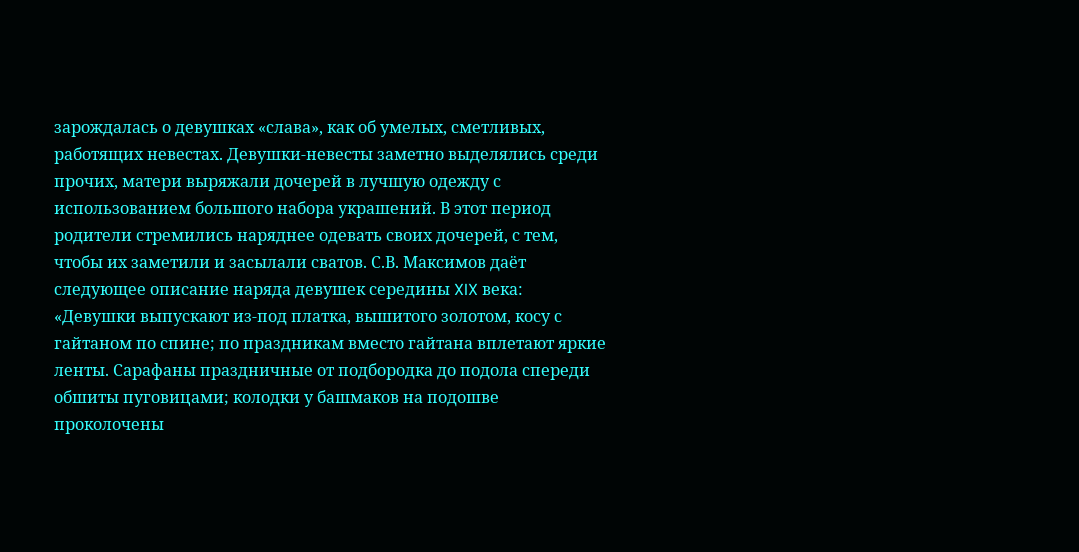зарождалась о девушках «слава», как об умелых, сметливых, работящих невестах. Девушки-невесты заметно выделялись среди прочих, матери выряжали дочерей в лучшую одежду с использованием большого набора украшений. В этот период родители стремились наряднее одевать своих дочерей, с тем, чтобы их заметили и засылали сватов. С.В. Максимов даёт следующее описание наряда девушек середины XIX века: «Девушки выпускают из-под платка, вышитого золотом, косу с гайтаном по спине; по праздникам вместо гайтана вплетают яркие ленты. Сарафаны праздничные от подбородка до подола спереди обшиты пуговицами; колодки у башмаков на подошве проколочены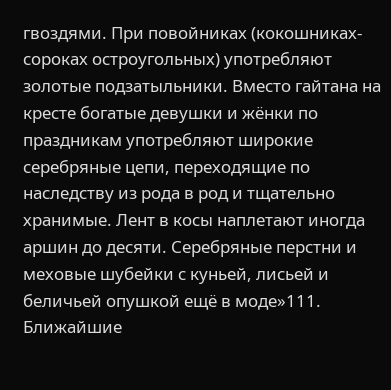гвоздями. При повойниках (кокошниках-сороках остроугольных) употребляют золотые подзатыльники. Вместо гайтана на кресте богатые девушки и жёнки по праздникам употребляют широкие серебряные цепи, переходящие по наследству из рода в род и тщательно хранимые. Лент в косы наплетают иногда аршин до десяти. Серебряные перстни и меховые шубейки с куньей, лисьей и беличьей опушкой ещё в моде»111. Ближайшие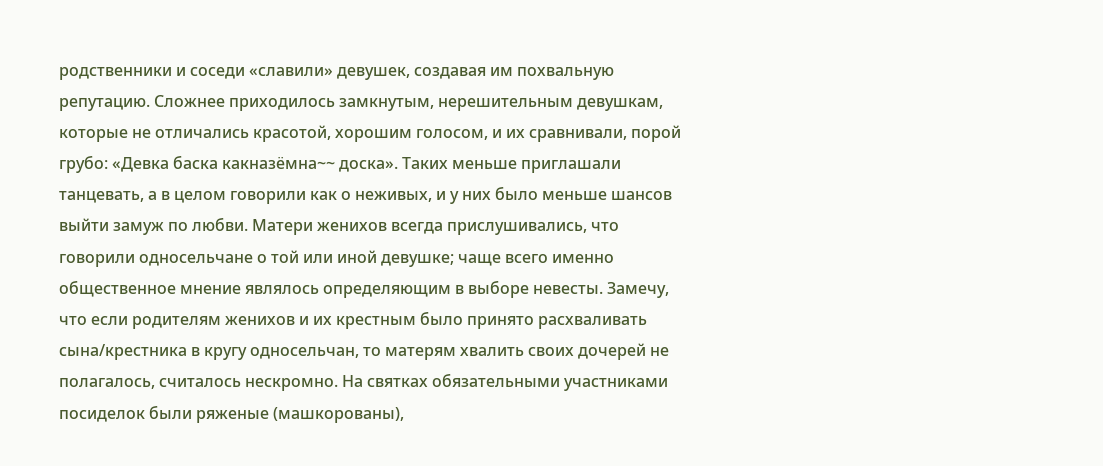родственники и соседи «славили» девушек, создавая им похвальную репутацию. Сложнее приходилось замкнутым, нерешительным девушкам, которые не отличались красотой, хорошим голосом, и их сравнивали, порой грубо: «Девка баска какназёмна~~ доска». Таких меньше приглашали танцевать, а в целом говорили как о неживых, и у них было меньше шансов выйти замуж по любви. Матери женихов всегда прислушивались, что говорили односельчане о той или иной девушке; чаще всего именно общественное мнение являлось определяющим в выборе невесты. Замечу, что если родителям женихов и их крестным было принято расхваливать сына/крестника в кругу односельчан, то матерям хвалить своих дочерей не полагалось, считалось нескромно. На святках обязательными участниками посиделок были ряженые (машкорованы),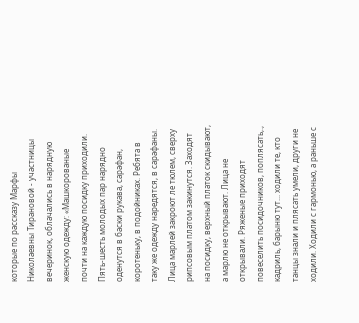которые по рассказу Марфы Николаевны Тирановой - участницы вечеринок, облачались в нарядную женскую одежду: «Машкорованые почти на каждую посидку приходили. Пять-шесть молодых пар нарядно оденутся в баски рукава, сарафан, коротеньку, в подойниках. Ребята в таку же одежду наредятся, в сарафаны. Лица марлей закроют ле тюлем, сверху рипсовым платом закинутся. Заходят на посидку, верхный платок скидывают, а марлю не открывают. Лица не открывали. Ряженые приходят повеселить посидочников, поплясать,., кадриль, барыню тут... ходили те, кто танцы знали и плясать умели, други не ходили. Ходили с гармонью, а раньше с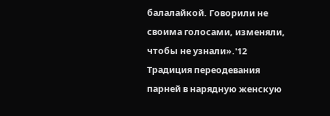балалайкой. Говорили не своима голосами, изменяли, чтобы не узнали».'12 Традиция переодевания парней в нарядную женскую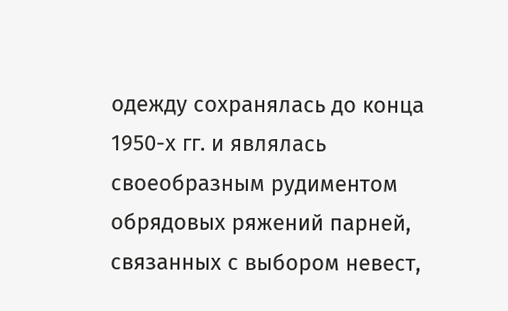одежду сохранялась до конца 1950-х гг. и являлась своеобразным рудиментом обрядовых ряжений парней, связанных с выбором невест,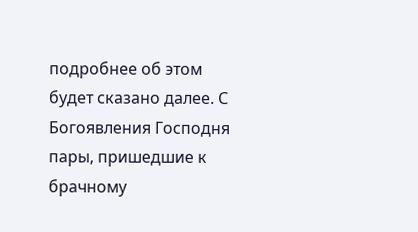подробнее об этом будет сказано далее. С Богоявления Господня пары, пришедшие к брачному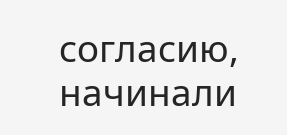согласию, начинали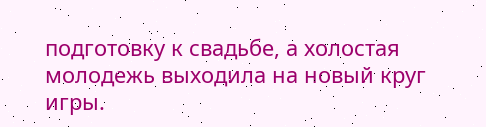подготовку к свадьбе, а холостая молодежь выходила на новый круг игры.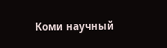Коми научный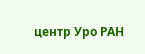центр Уро РАН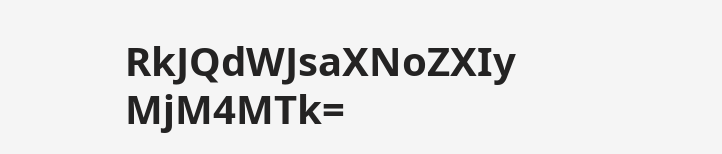RkJQdWJsaXNoZXIy MjM4MTk=